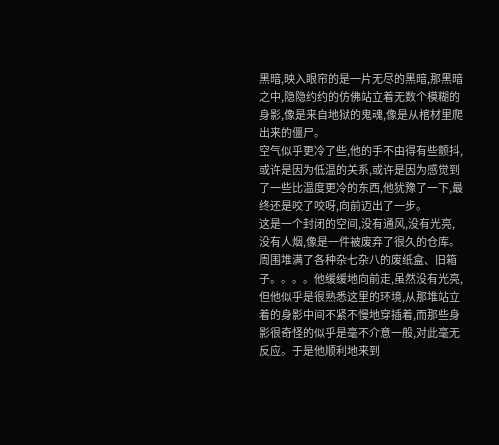黑暗,映入眼帘的是一片无尽的黑暗,那黑暗之中,隐隐约约的仿佛站立着无数个模糊的身影,像是来自地狱的鬼魂,像是从棺材里爬出来的僵尸。
空气似乎更冷了些,他的手不由得有些颤抖,或许是因为低温的关系,或许是因为感觉到了一些比温度更冷的东西,他犹豫了一下,最终还是咬了咬呀,向前迈出了一步。
这是一个封闭的空间,没有通风,没有光亮,没有人烟,像是一件被废弃了很久的仓库。周围堆满了各种杂七杂八的废纸盒、旧箱子。。。。他缓缓地向前走,虽然没有光亮,但他似乎是很熟悉这里的环境,从那堆站立着的身影中间不紧不慢地穿插着,而那些身影很奇怪的似乎是毫不介意一般,对此毫无反应。于是他顺利地来到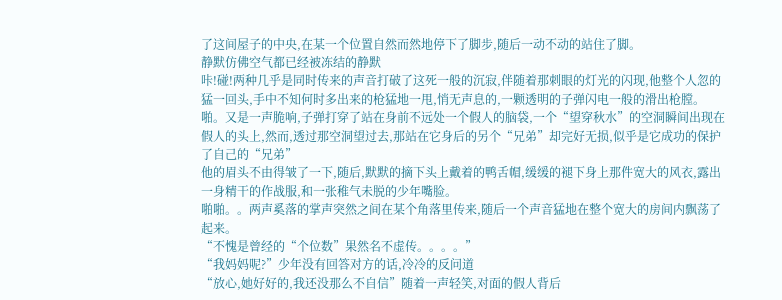了这间屋子的中央,在某一个位置自然而然地停下了脚步,随后一动不动的站住了脚。
静默仿佛空气都已经被冻结的静默
咔!碰!两种几乎是同时传来的声音打破了这死一般的沉寂,伴随着那刺眼的灯光的闪现,他整个人忽的猛一回头,手中不知何时多出来的枪猛地一甩,悄无声息的,一颗透明的子弹闪电一般的滑出枪膛。
啪。又是一声脆响,子弹打穿了站在身前不远处一个假人的脑袋,一个“望穿秋水”的空洞瞬间出现在假人的头上,然而,透过那空洞望过去,那站在它身后的另个“兄弟”却完好无损,似乎是它成功的保护了自己的“兄弟”
他的眉头不由得皱了一下,随后,默默的摘下头上戴着的鸭舌帽,缓缓的褪下身上那件宽大的风衣,露出一身精干的作战服,和一张稚气未脱的少年嘴脸。
啪啪。。两声奚落的掌声突然之间在某个角落里传来,随后一个声音猛地在整个宽大的房间内飘荡了起来。
“不愧是曾经的“个位数”果然名不虚传。。。。”
“我妈妈呢?”少年没有回答对方的话,冷冷的反问道
“放心,她好好的,我还没那么不自信”随着一声轻笑,对面的假人背后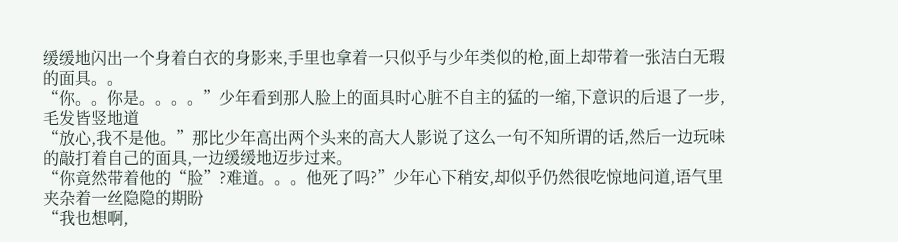缓缓地闪出一个身着白衣的身影来,手里也拿着一只似乎与少年类似的枪,面上却带着一张洁白无瑕的面具。。
“你。。你是。。。。”少年看到那人脸上的面具时心脏不自主的猛的一缩,下意识的后退了一步,毛发皆竖地道
“放心,我不是他。”那比少年高出两个头来的高大人影说了这么一句不知所谓的话,然后一边玩味的敲打着自己的面具,一边缓缓地迈步过来。
“你竟然带着他的“脸”?难道。。。他死了吗?”少年心下稍安,却似乎仍然很吃惊地问道,语气里夹杂着一丝隐隐的期盼
“我也想啊,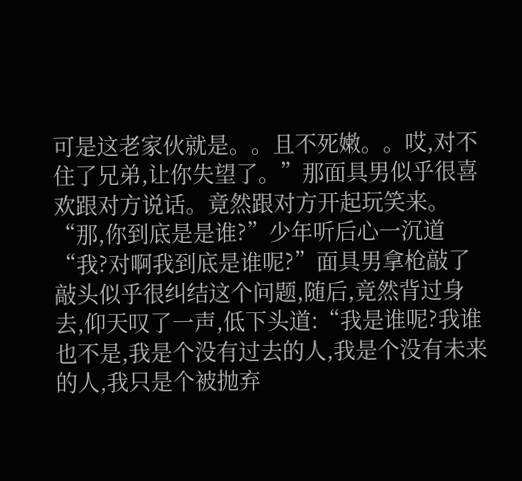可是这老家伙就是。。且不死嫩。。哎,对不住了兄弟,让你失望了。”那面具男似乎很喜欢跟对方说话。竟然跟对方开起玩笑来。
“那,你到底是是谁?”少年听后心一沉道
“我?对啊我到底是谁呢?”面具男拿枪敲了敲头似乎很纠结这个问题,随后,竟然背过身去,仰天叹了一声,低下头道:“我是谁呢?我谁也不是,我是个没有过去的人,我是个没有未来的人,我只是个被抛弃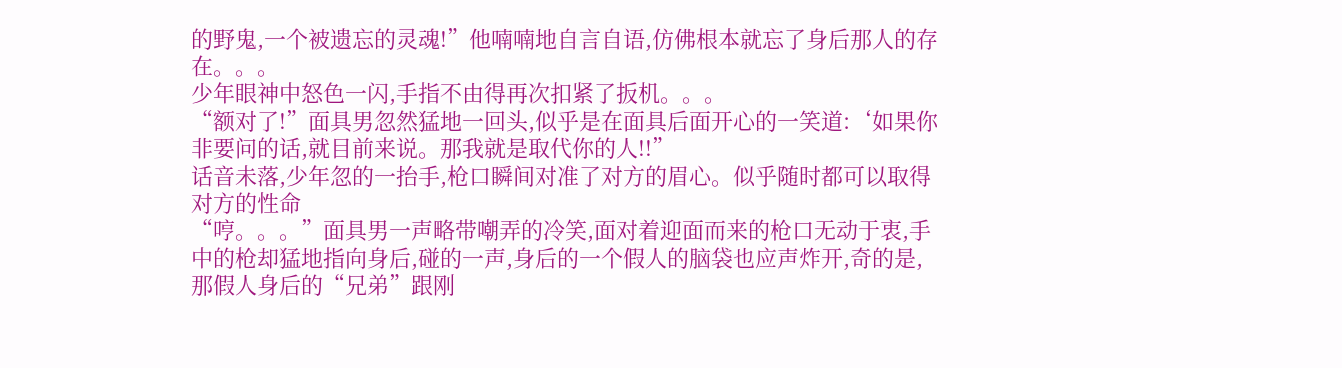的野鬼,一个被遗忘的灵魂!”他喃喃地自言自语,仿佛根本就忘了身后那人的存在。。。
少年眼神中怒色一闪,手指不由得再次扣紧了扳机。。。
“额对了!”面具男忽然猛地一回头,似乎是在面具后面开心的一笑道:‘如果你非要问的话,就目前来说。那我就是取代你的人!!”
话音未落,少年忽的一抬手,枪口瞬间对准了对方的眉心。似乎随时都可以取得对方的性命
“哼。。。”面具男一声略带嘲弄的冷笑,面对着迎面而来的枪口无动于衷,手中的枪却猛地指向身后,碰的一声,身后的一个假人的脑袋也应声炸开,奇的是,那假人身后的“兄弟”跟刚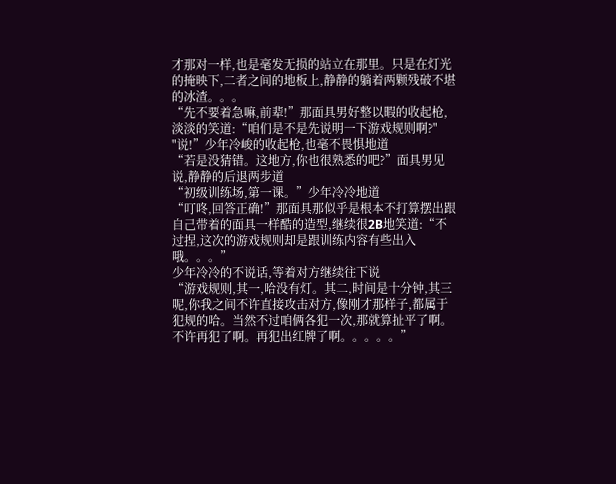才那对一样,也是毫发无损的站立在那里。只是在灯光的掩映下,二者之间的地板上,静静的躺着两颗残破不堪的冰渣。。。
“先不要着急嘛,前辈!”那面具男好整以暇的收起枪,淡淡的笑道:“咱们是不是先说明一下游戏规则啊?"
"说!”少年冷峻的收起枪,也毫不畏惧地道
“若是没猜错。这地方,你也很熟悉的吧?”面具男见说,静静的后退两步道
“初级训练场,第一课。”少年冷冷地道
“叮咚,回答正确!”那面具那似乎是根本不打算摆出跟自己带着的面具一样酷的造型,继续很2B地笑道:“不过捏,这次的游戏规则却是跟训练内容有些出入哦。。。”
少年冷冷的不说话,等着对方继续往下说
“游戏规则,其一,哈没有灯。其二,时间是十分钟,其三呢,你我之间不许直接攻击对方,像刚才那样子,都属于犯规的哈。当然不过咱俩各犯一次,那就算扯平了啊。不许再犯了啊。再犯出红牌了啊。。。。。”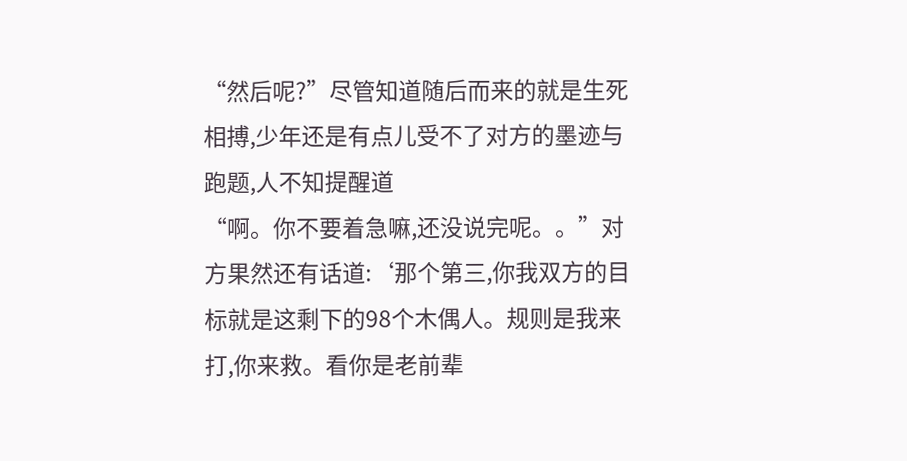“然后呢?”尽管知道随后而来的就是生死相搏,少年还是有点儿受不了对方的墨迹与跑题,人不知提醒道
“啊。你不要着急嘛,还没说完呢。。”对方果然还有话道:‘那个第三,你我双方的目标就是这剩下的98个木偶人。规则是我来打,你来救。看你是老前辈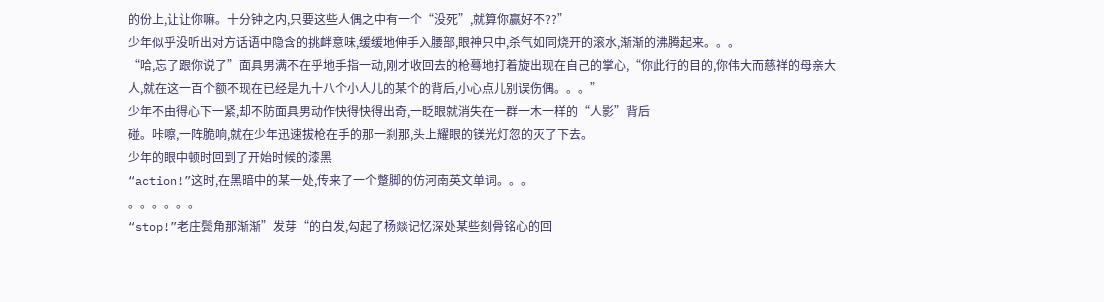的份上,让让你嘛。十分钟之内,只要这些人偶之中有一个“没死”,就算你赢好不??”
少年似乎没听出对方话语中隐含的挑衅意味,缓缓地伸手入腰部,眼神只中,杀气如同烧开的滚水,渐渐的沸腾起来。。。
“哈,忘了跟你说了”面具男满不在乎地手指一动,刚才收回去的枪蓦地打着旋出现在自己的掌心,“你此行的目的,你伟大而慈祥的母亲大人,就在这一百个额不现在已经是九十八个小人儿的某个的背后,小心点儿别误伤偶。。。”
少年不由得心下一紧,却不防面具男动作快得快得出奇,一眨眼就消失在一群一木一样的“人影”背后
碰。咔嚓,一阵脆响,就在少年迅速拔枪在手的那一刹那,头上耀眼的镁光灯忽的灭了下去。
少年的眼中顿时回到了开始时候的漆黑
“action!”这时,在黑暗中的某一处,传来了一个蹩脚的仿河南英文单词。。。
。。。。。。
“stop!”老庄鬓角那渐渐”发芽“的白发,勾起了杨燚记忆深处某些刻骨铭心的回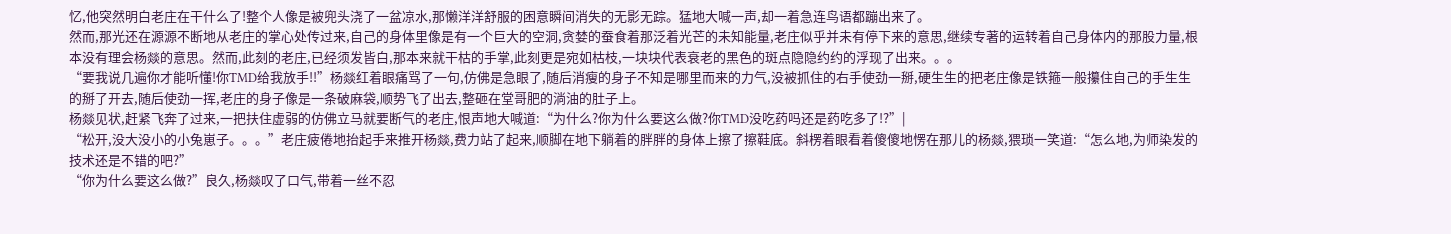忆,他突然明白老庄在干什么了!整个人像是被兜头浇了一盆凉水,那懒洋洋舒服的困意瞬间消失的无影无踪。猛地大喊一声,却一着急连鸟语都蹦出来了。
然而,那光还在源源不断地从老庄的掌心处传过来,自己的身体里像是有一个巨大的空洞,贪婪的蚕食着那泛着光芒的未知能量,老庄似乎并未有停下来的意思,继续专著的运转着自己身体内的那股力量,根本没有理会杨燚的意思。然而,此刻的老庄,已经须发皆白,那本来就干枯的手掌,此刻更是宛如枯枝,一块块代表衰老的黑色的斑点隐隐约约的浮现了出来。。。
“要我说几遍你才能听懂!你TMD给我放手!!”杨燚红着眼痛骂了一句,仿佛是急眼了,随后消瘦的身子不知是哪里而来的力气,没被抓住的右手使劲一掰,硬生生的把老庄像是铁箍一般攥住自己的手生生的掰了开去,随后使劲一挥,老庄的身子像是一条破麻袋,顺势飞了出去,整砸在堂哥肥的淌油的肚子上。
杨燚见状,赶紧飞奔了过来,一把扶住虚弱的仿佛立马就要断气的老庄,恨声地大喊道:“为什么?你为什么要这么做?你TMD没吃药吗还是药吃多了!?”|
“松开,没大没小的小兔崽子。。。”老庄疲倦地抬起手来推开杨燚,费力站了起来,顺脚在地下躺着的胖胖的身体上擦了擦鞋底。斜楞着眼看着傻傻地愣在那儿的杨燚,猥琐一笑道:“怎么地,为师染发的技术还是不错的吧?”
“你为什么要这么做?”良久,杨燚叹了口气,带着一丝不忍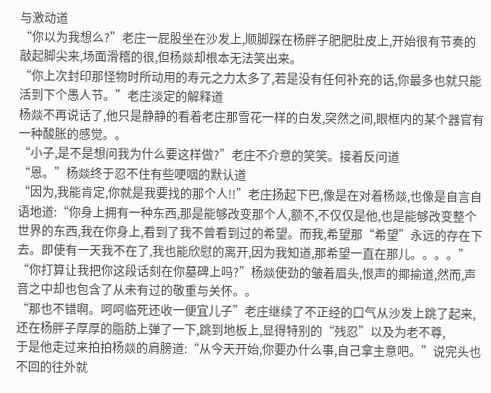与激动道
“你以为我想么?”老庄一屁股坐在沙发上,顺脚踩在杨胖子肥肥肚皮上,开始很有节奏的敲起脚尖来,场面滑稽的很,但杨燚却根本无法笑出来。
“你上次封印那怪物时所动用的寿元之力太多了,若是没有任何补充的话,你最多也就只能活到下个愚人节。”老庄淡定的解释道
杨燚不再说话了,他只是静静的看着老庄那雪花一样的白发,突然之间,眼框内的某个器官有一种酸胀的感觉。。
“小子,是不是想问我为什么要这样做?”老庄不介意的笑笑。接着反问道
“恩。”杨燚终于忍不住有些哽咽的默认道
“因为,我能肯定,你就是我要找的那个人!!”老庄扬起下巴,像是在对着杨燚,也像是自言自语地道:“你身上拥有一种东西,那是能够改变那个人,额不,不仅仅是他,也是能够改变整个世界的东西,我在你身上,看到了我不曾看到过的希望。而我,希望那“希望”永远的存在下去。即使有一天我不在了,我也能欣慰的离开,因为我知道,那希望一直在那儿。。。。”
“你打算让我把你这段话刻在你墓碑上吗?”杨燚使劲的皱着眉头,恨声的揶揄道,然而,声音之中却也包含了从未有过的敬重与关怀。。
“那也不错啊。呵呵临死还收一便宜儿子”老庄继续了不正经的口气从沙发上跳了起来,还在杨胖子厚厚的脂肪上弹了一下,跳到地板上,显得特别的“残忍”以及为老不尊,
于是他走过来拍拍杨燚的肩膀道:“从今天开始,你要办什么事,自己拿主意吧。”说完头也不回的往外就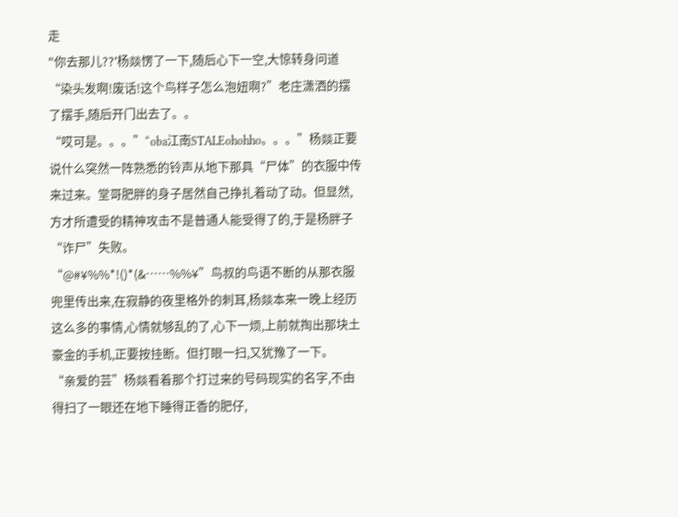走
"你去那儿??'杨燚愣了一下,随后心下一空,大惊转身问道
“染头发啊!废话!这个鸟样子怎么泡妞啊?”老庄潇洒的摆了摆手,随后开门出去了。。
“哎可是。。。”“oba江南STALEohohho。。。”杨燚正要说什么突然一阵熟悉的铃声从地下那具“尸体”的衣服中传来过来。堂哥肥胖的身子居然自己挣扎着动了动。但显然,方才所遭受的精神攻击不是普通人能受得了的,于是杨胖子“诈尸”失败。
“@#¥%%*!()*(&……%%¥”鸟叔的鸟语不断的从那衣服兜里传出来,在寂静的夜里格外的刺耳,杨燚本来一晚上经历这么多的事情,心情就够乱的了,心下一烦,上前就掏出那块土豪金的手机,正要按挂断。但打眼一扫,又犹豫了一下。
“亲爱的芸”杨燚看着那个打过来的号码现实的名字,不由得扫了一眼还在地下睡得正香的肥仔,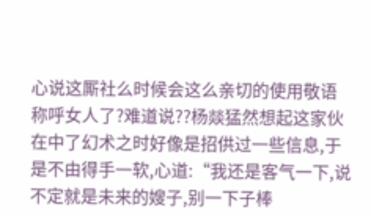心说这厮社么时候会这么亲切的使用敬语称呼女人了?难道说??杨燚猛然想起这家伙在中了幻术之时好像是招供过一些信息,于是不由得手一软,心道:“我还是客气一下,说不定就是未来的嫂子,别一下子棒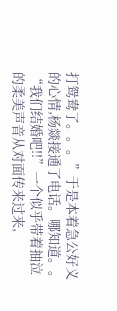打鸳鸯了。。。”于是本着急公好义的心情,杨燚接通了电话。哪知道。。
“我们结婚吧!!”一个似乎带着抽泣的柔美声音从对面传来过来,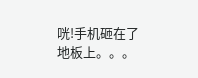咣!手机砸在了地板上。。。